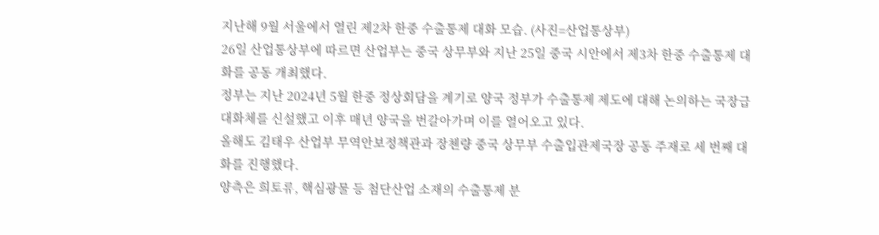지난해 9월 서울에서 열린 제2차 한중 수출통제 대화 모습. (사진=산업통상부)
26일 산업통상부에 따르면 산업부는 중국 상무부와 지난 25일 중국 시안에서 제3차 한중 수출통제 대화를 공동 개최했다.
정부는 지난 2024년 5월 한중 정상회담을 계기로 양국 정부가 수출통제 제도에 대해 논의하는 국장급 대화체를 신설했고 이후 매년 양국을 번갈아가며 이를 열어오고 있다.
올해도 김태우 산업부 무역안보정책관과 장첸량 중국 상무부 수출입관제국장 공동 주재로 세 번째 대화를 진행했다.
양측은 희토류, 핵심광물 등 첨단산업 소재의 수출통제 분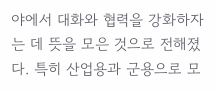야에서 대화와 협력을 강화하자는 데 뜻을 모은 것으로 전해졌다. 특히 산업용과 군용으로 모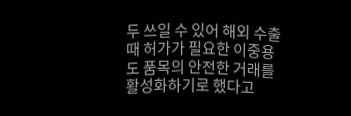두 쓰일 수 있어 해외 수출 때 허가가 필요한 이중용도 품목의 안전한 거래를 활성화하기로 했다고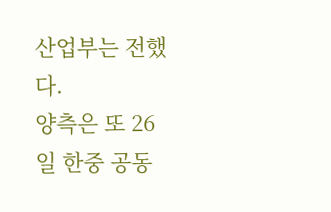산업부는 전했다.
양측은 또 26일 한중 공동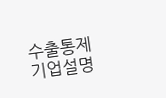수출통제 기업설명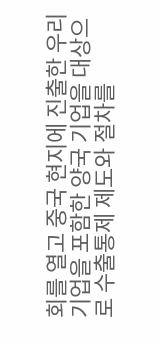회를 열고 중국 현지에 진출한 우리 기업을 포함한 양국 기업을 대상으로 수출통제 제도와 절차를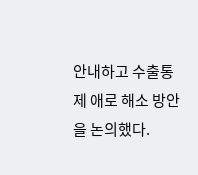안내하고 수출통제 애로 해소 방안을 논의했다.